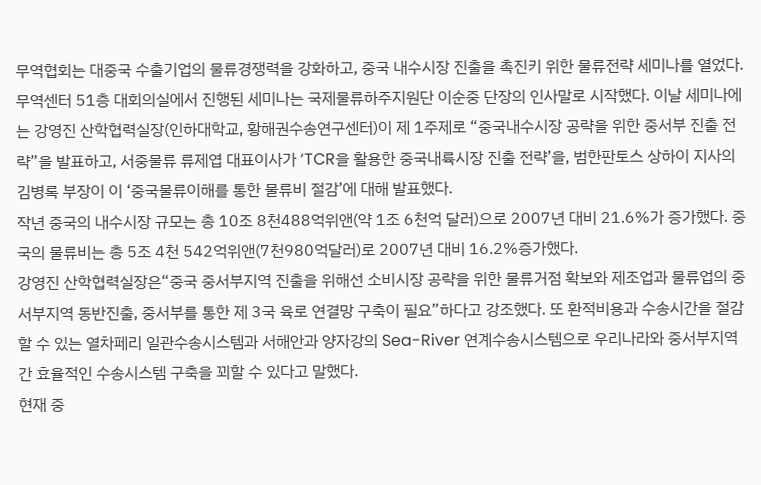무역협회는 대중국 수출기업의 물류경쟁력을 강화하고, 중국 내수시장 진출을 촉진키 위한 물류전략 세미나를 열었다.
무역센터 51층 대회의실에서 진행된 세미나는 국제물류하주지원단 이순중 단장의 인사말로 시작했다. 이날 세미나에는 강영진 산학협력실장(인하대학교, 황해권수송연구센터)이 제 1주제로 “중국내수시장 공략을 위한 중서부 진출 전략”을 발표하고, 서중물류 류제엽 대표이사가 ‘TCR을 활용한 중국내륙시장 진출 전략’을, 범한판토스 상하이 지사의 김병록 부장이 이 ‘중국물류이해를 통한 물류비 절감’에 대해 발표했다.
작년 중국의 내수시장 규모는 총 10조 8천488억위앤(약 1조 6천억 달러)으로 2007년 대비 21.6%가 증가했다. 중국의 물류비는 총 5조 4천 542억위앤(7천980억달러)로 2007년 대비 16.2%증가했다.
강영진 산학협력실장은“중국 중서부지역 진출을 위해선 소비시장 공략을 위한 물류거점 확보와 제조업과 물류업의 중서부지역 동반진출, 중서부를 통한 제 3국 육로 연결망 구축이 필요”하다고 강조했다. 또 환적비용과 수송시간을 절감할 수 있는 열차페리 일관수송시스템과 서해안과 양자강의 Sea-River 연계수송시스템으로 우리나라와 중서부지역 간 효율적인 수송시스템 구축을 꾀할 수 있다고 말했다.
현재 중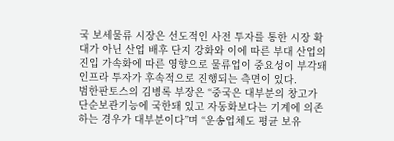국 보세물류 시장은 선도적인 사전 투자를 통한 시장 확대가 아닌 산업 배후 단지 강화와 이에 따른 부대 산업의 진입 가속화에 따른 영향으로 물류업이 중요성이 부각돼 인프라 투자가 후속적으로 진행되는 측면이 있다.
범한판토스의 김병록 부장은 “중국은 대부분의 창고가 단순보관기능에 국한돼 있고 자동화보다는 기계에 의존하는 경우가 대부분이다”며 “운송업체도 평균 보유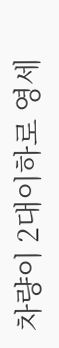차량이 2대이하로 영세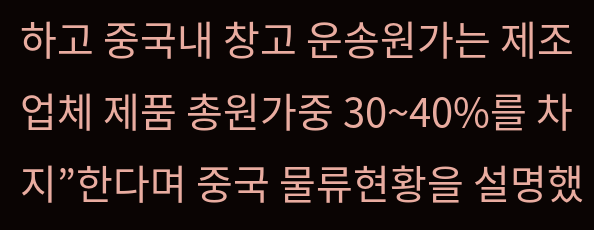하고 중국내 창고 운송원가는 제조업체 제품 총원가중 30~40%를 차지”한다며 중국 물류현황을 설명했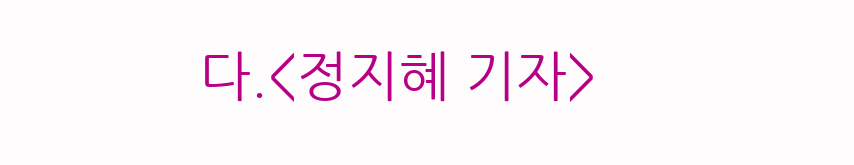다.<정지혜 기자>